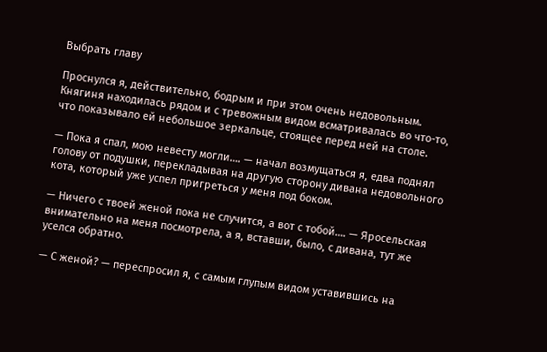Выбрать главу

Проснулся я, действительно, бодрым и при этом очень недовольным. Княгиня находилась рядом и с тревожным видом всматривалась во что-то, что показывало ей небольшое зеркальце, стоящее перед ней на столе.

— Пока я спал, мою невесту могли…. — начал возмущаться я, едва поднял голову от подушки, перекладывая на другую сторону дивана недовольного кота, который уже успел пригреться у меня под боком.

— Ничего с твоей женой пока не случится, а вот с тобой…. — Яросельская внимательно на меня посмотрела, а я, вставши, было, с дивана, тут же уселся обратно.

— С женой? — переспросил я, с самым глупым видом уставившись на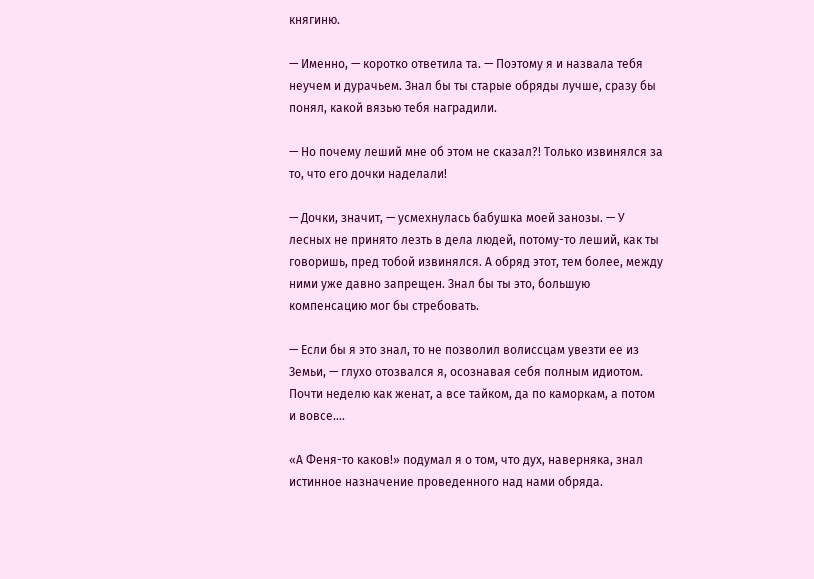княгиню.

— Именно, — коротко ответила та. — Поэтому я и назвала тебя неучем и дурачьем. Знал бы ты старые обряды лучше, сразу бы понял, какой вязью тебя наградили.

— Но почему леший мне об этом не сказал?! Только извинялся за то, что его дочки наделали!

— Дочки, значит, — усмехнулась бабушка моей занозы. — У лесных не принято лезть в дела людей, потому-то леший, как ты говоришь, пред тобой извинялся. А обряд этот, тем более, между ними уже давно запрещен. Знал бы ты это, большую компенсацию мог бы стребовать.

— Если бы я это знал, то не позволил волиссцам увезти ее из Земьи, — глухо отозвался я, осознавая себя полным идиотом. Почти неделю как женат, а все тайком, да по каморкам, а потом и вовсе….

«А Феня-то каков!» подумал я о том, что дух, наверняка, знал истинное назначение проведенного над нами обряда.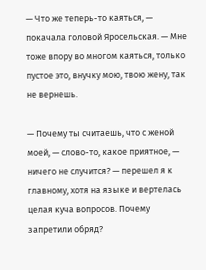— Что же теперь-то каяться, — покачала головой Яросельская. — Мне тоже впору во многом каяться, только пустое это, внучку мою, твою жену, так не вернешь.

— Почему ты считаешь, что с женой моей, — слово-то, какое приятное, — ничего не случится? — перешел я к главному, хотя на языке и вертелась целая куча вопросов. Почему запретили обряд?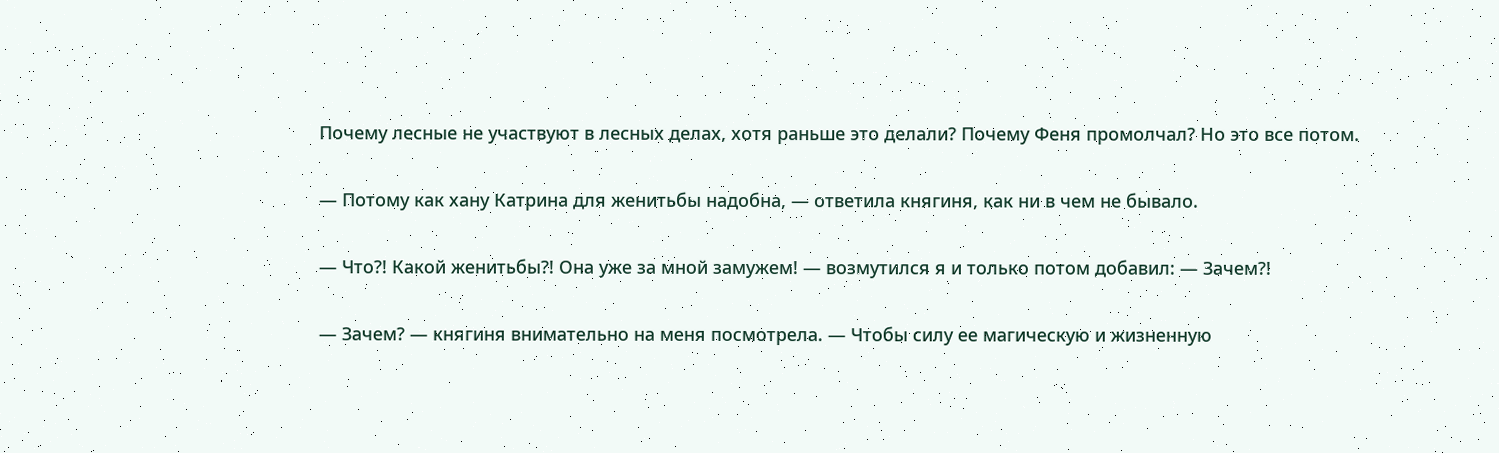Почему лесные не участвуют в лесных делах, хотя раньше это делали? Почему Феня промолчал? Но это все потом.

— Потому как хану Катрина для женитьбы надобна, — ответила княгиня, как ни в чем не бывало.

— Что?! Какой женитьбы?! Она уже за мной замужем! — возмутился я и только потом добавил: — Зачем?!

— Зачем? — княгиня внимательно на меня посмотрела. — Чтобы силу ее магическую и жизненную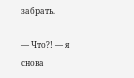забрать.

— Что?! — я снова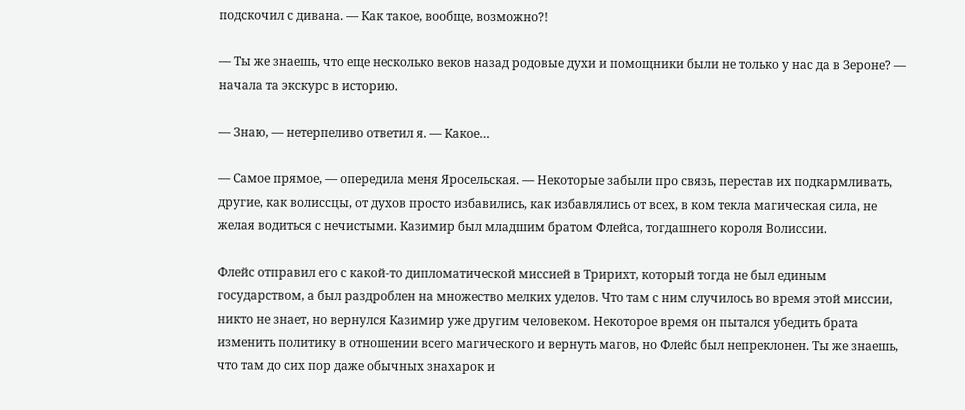подскочил с дивана. — Как такое, вообще, возможно?!

— Ты же знаешь, что еще несколько веков назад родовые духи и помощники были не только у нас да в Зероне? — начала та экскурс в историю.

— Знаю, — нетерпеливо ответил я. — Какое…

— Самое прямое, — опередила меня Яросельская. — Некоторые забыли про связь, перестав их подкармливать, другие, как волиссцы, от духов просто избавились, как избавлялись от всех, в ком текла магическая сила, не желая водиться с нечистыми. Казимир был младшим братом Флейса, тогдашнего короля Волиссии.

Флейс отправил его с какой-то дипломатической миссией в Тририхт, который тогда не был единым государством, а был раздроблен на множество мелких уделов. Что там с ним случилось во время этой миссии, никто не знает, но вернулся Казимир уже другим человеком. Некоторое время он пытался убедить брата изменить политику в отношении всего магического и вернуть магов, но Флейс был непреклонен. Ты же знаешь, что там до сих пор даже обычных знахарок и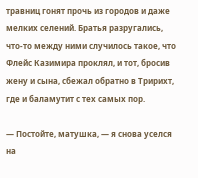травниц гонят прочь из городов и даже мелких селений. Братья разругались, что-то между ними случилось такое, что Флейс Казимира проклял, и тот, бросив жену и сына, сбежал обратно в Тририхт, где и баламутит с тех самых пор.

— Постойте, матушка, — я снова уселся на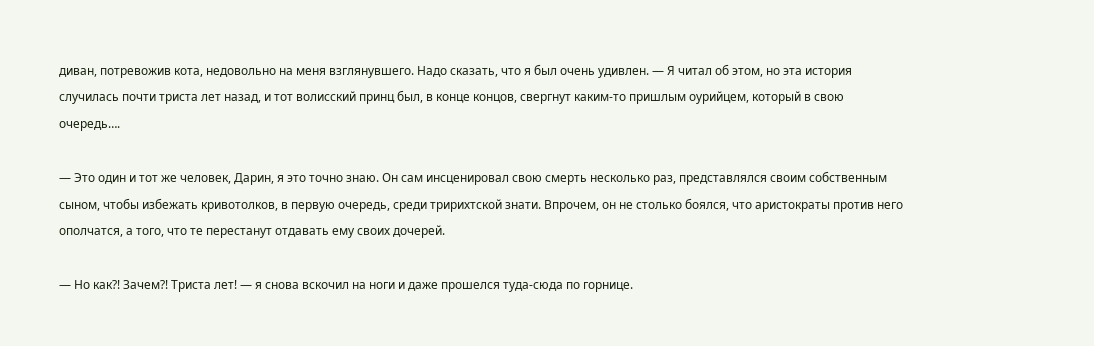диван, потревожив кота, недовольно на меня взглянувшего. Надо сказать, что я был очень удивлен. — Я читал об этом, но эта история случилась почти триста лет назад, и тот волисский принц был, в конце концов, свергнут каким-то пришлым оурийцем, который в свою очередь….

— Это один и тот же человек, Дарин, я это точно знаю. Он сам инсценировал свою смерть несколько раз, представлялся своим собственным сыном, чтобы избежать кривотолков, в первую очередь, среди тририхтской знати. Впрочем, он не столько боялся, что аристократы против него ополчатся, а того, что те перестанут отдавать ему своих дочерей.

— Но как?! Зачем?! Триста лет! — я снова вскочил на ноги и даже прошелся туда-сюда по горнице.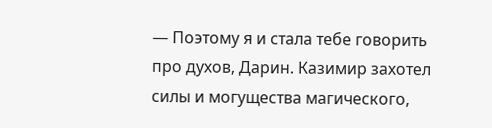— Поэтому я и стала тебе говорить про духов, Дарин. Казимир захотел силы и могущества магического,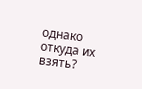однако откуда их взять?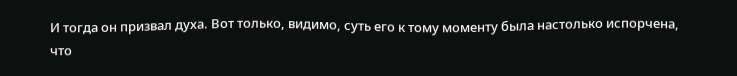И тогда он призвал духа. Вот только, видимо, суть его к тому моменту была настолько испорчена, что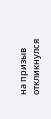на призыв откликнулся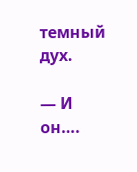темный дух.

— И он….